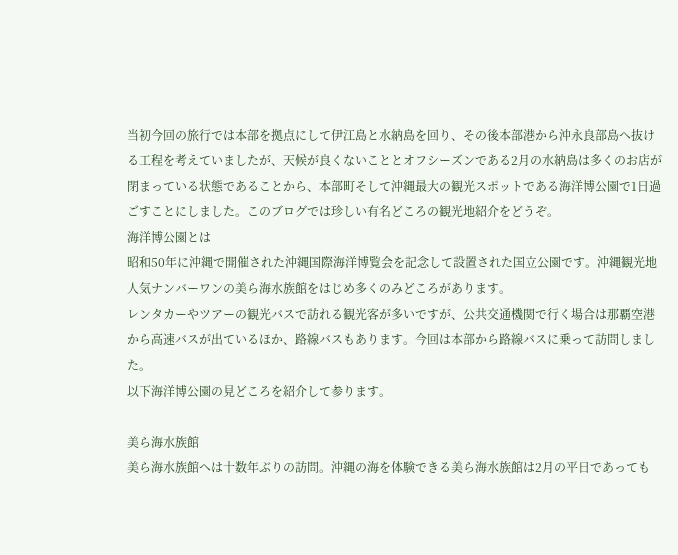当初今回の旅行では本部を拠点にして伊江島と水納島を回り、その後本部港から沖永良部島へ抜ける工程を考えていましたが、天候が良くないこととオフシーズンである2月の水納島は多くのお店が閉まっている状態であることから、本部町そして沖縄最大の観光スポットである海洋博公園で1日過ごすことにしました。このブログでは珍しい有名どころの観光地紹介をどうぞ。
海洋博公園とは
昭和50年に沖縄で開催された沖縄国際海洋博覧会を記念して設置された国立公園です。沖縄観光地人気ナンバーワンの美ら海水族館をはじめ多くのみどころがあります。
レンタカーやツアーの観光バスで訪れる観光客が多いですが、公共交通機関で行く場合は那覇空港から高速バスが出ているほか、路線バスもあります。今回は本部から路線バスに乗って訪問しました。
以下海洋博公園の見どころを紹介して参ります。

美ら海水族館
美ら海水族館へは十数年ぶりの訪問。沖縄の海を体験できる美ら海水族館は2月の平日であっても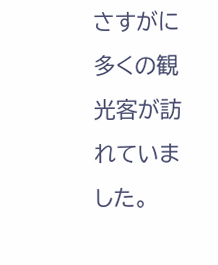さすがに多くの観光客が訪れていました。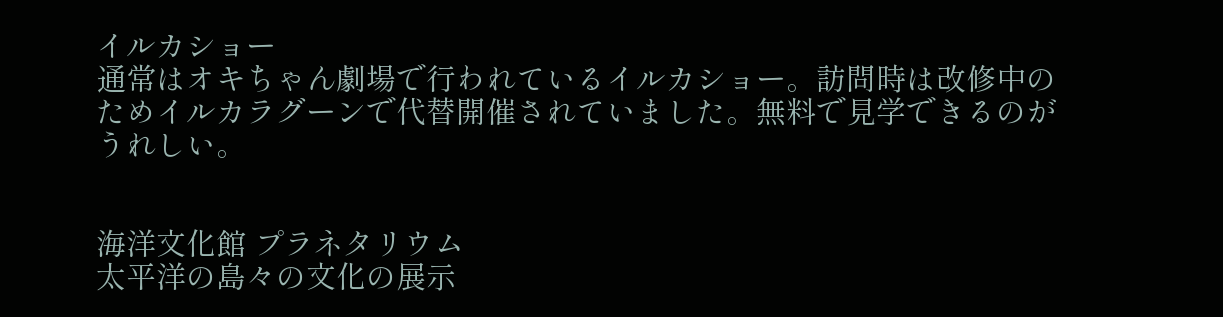イルカショー
通常はオキちゃん劇場で行われているイルカショー。訪問時は改修中のためイルカラグーンで代替開催されていました。無料で見学できるのがうれしい。


海洋文化館 プラネタリウム
太平洋の島々の文化の展示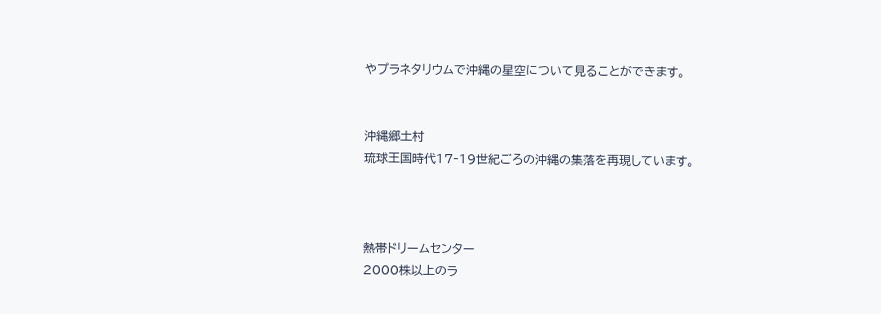やプラネタリウムで沖縄の星空について見ることができます。


沖縄郷土村
琉球王国時代17‐19世紀ごろの沖縄の集落を再現しています。



熱帯ドリームセンター
2000株以上のラ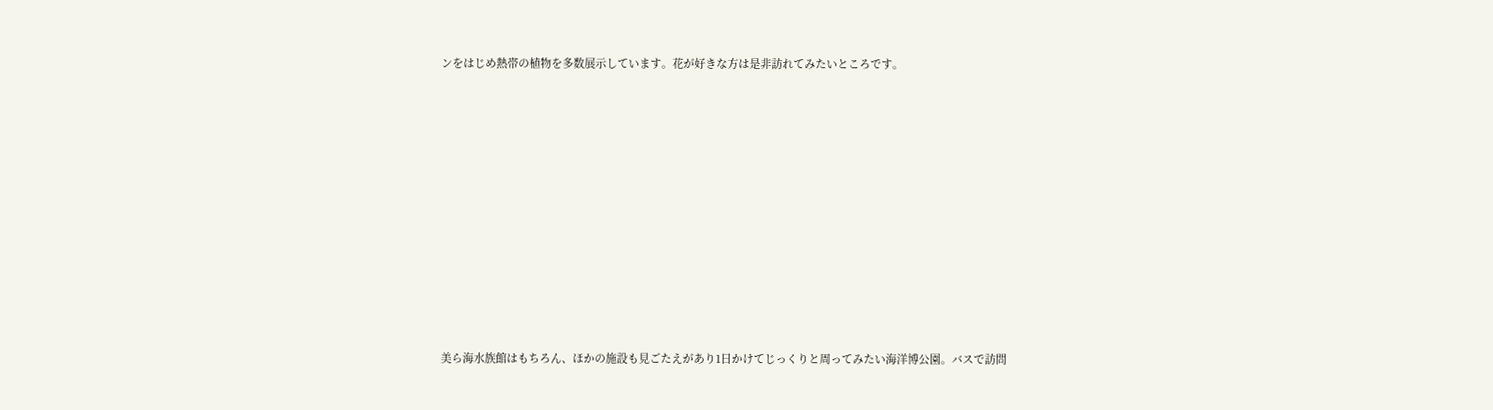ンをはじめ熱帯の植物を多数展示しています。花が好きな方は是非訪れてみたいところです。












美ら海水族館はもちろん、ほかの施設も見ごたえがあり1日かけてじっくりと周ってみたい海洋博公園。バスで訪問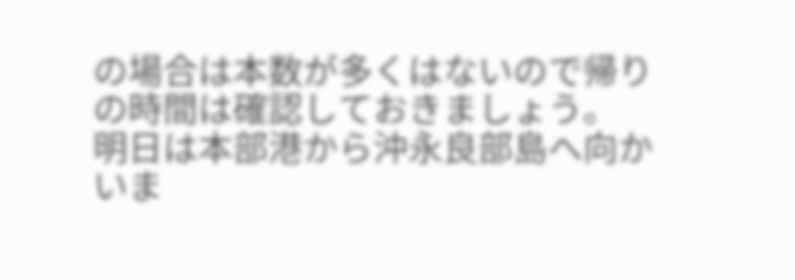の場合は本数が多くはないので帰りの時間は確認しておきましょう。
明日は本部港から沖永良部島へ向かいま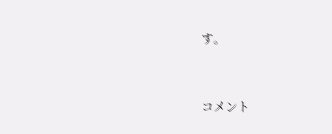す。


コメント